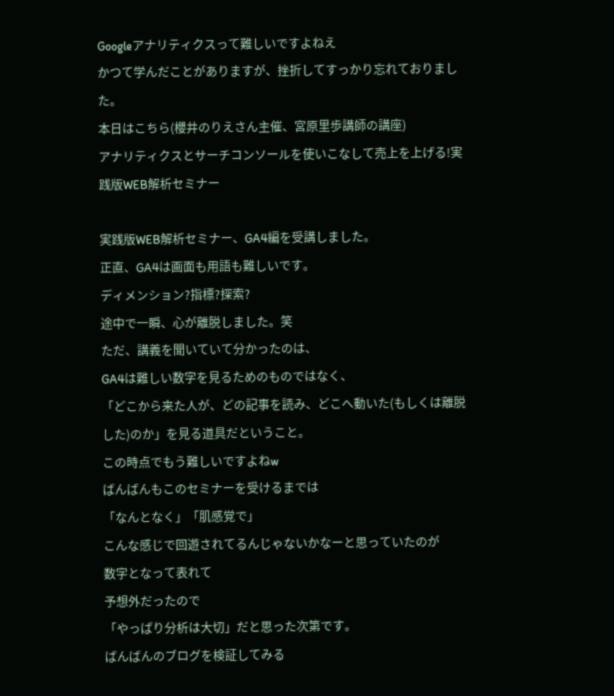Googleアナリティクスって難しいですよねえ
かつて学んだことがありますが、挫折してすっかり忘れておりました。
本日はこちら(櫻井のりえさん主催、宮原里歩講師の講座)
アナリティクスとサーチコンソールを使いこなして売上を上げる!実践版WEB解析セミナー

実践版WEB解析セミナー、GA4編を受講しました。
正直、GA4は画面も用語も難しいです。
ディメンション?指標?探索?
途中で一瞬、心が離脱しました。笑
ただ、講義を聞いていて分かったのは、
GA4は難しい数字を見るためのものではなく、
「どこから来た人が、どの記事を読み、どこへ動いた(もしくは離脱した)のか」を見る道具だということ。
この時点でもう難しいですよねw
ばんばんもこのセミナーを受けるまでは
「なんとなく」「肌感覚で」
こんな感じで回遊されてるんじゃないかなーと思っていたのが
数字となって表れて
予想外だったので
「やっぱり分析は大切」だと思った次第です。
ばんばんのブログを検証してみる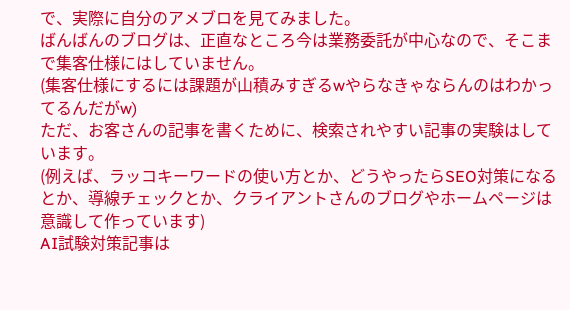で、実際に自分のアメブロを見てみました。
ばんばんのブログは、正直なところ今は業務委託が中心なので、そこまで集客仕様にはしていません。
(集客仕様にするには課題が山積みすぎるwやらなきゃならんのはわかってるんだがw)
ただ、お客さんの記事を書くために、検索されやすい記事の実験はしています。
(例えば、ラッコキーワードの使い方とか、どうやったらSEO対策になるとか、導線チェックとか、クライアントさんのブログやホームページは意識して作っています)
AI試験対策記事は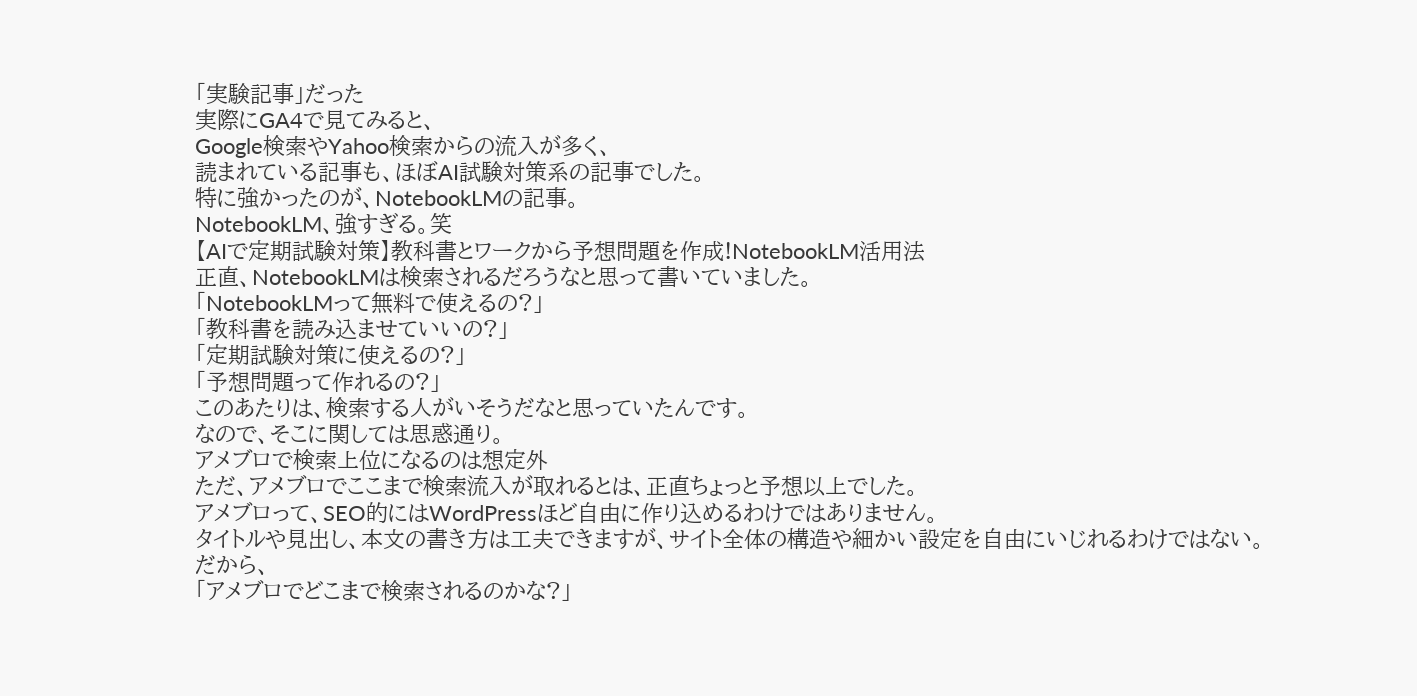「実験記事」だった
実際にGA4で見てみると、
Google検索やYahoo検索からの流入が多く、
読まれている記事も、ほぼAI試験対策系の記事でした。
特に強かったのが、NotebookLMの記事。
NotebookLM、強すぎる。笑
【AIで定期試験対策】教科書とワークから予想問題を作成!NotebookLM活用法
正直、NotebookLMは検索されるだろうなと思って書いていました。
「NotebookLMって無料で使えるの?」
「教科書を読み込ませていいの?」
「定期試験対策に使えるの?」
「予想問題って作れるの?」
このあたりは、検索する人がいそうだなと思っていたんです。
なので、そこに関しては思惑通り。
アメブロで検索上位になるのは想定外
ただ、アメブロでここまで検索流入が取れるとは、正直ちょっと予想以上でした。
アメブロって、SEO的にはWordPressほど自由に作り込めるわけではありません。
タイトルや見出し、本文の書き方は工夫できますが、サイト全体の構造や細かい設定を自由にいじれるわけではない。
だから、
「アメブロでどこまで検索されるのかな?」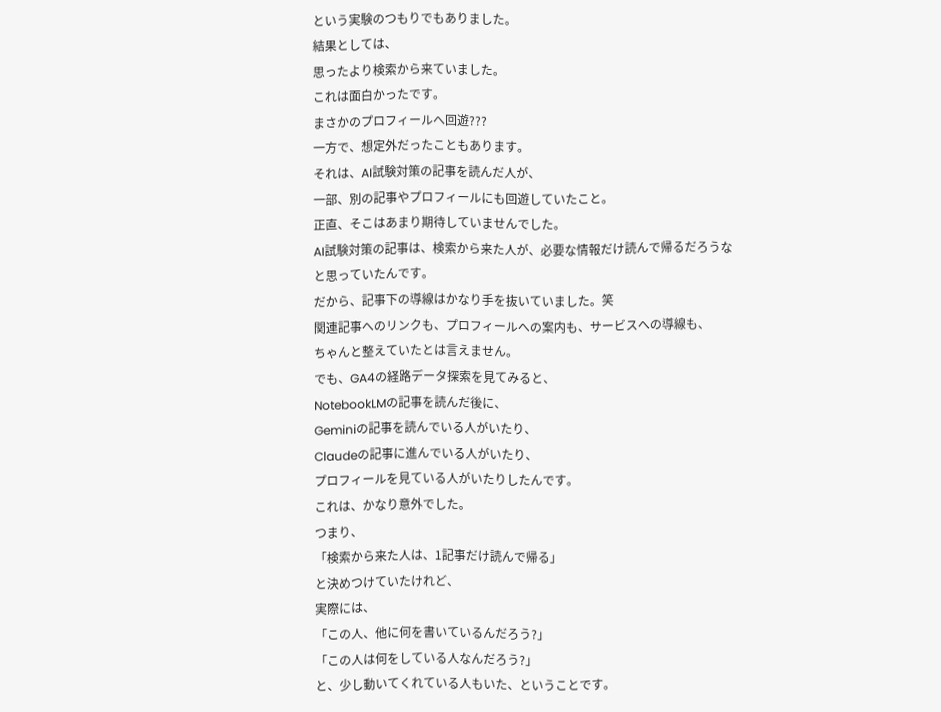という実験のつもりでもありました。
結果としては、
思ったより検索から来ていました。
これは面白かったです。
まさかのプロフィールへ回遊???
一方で、想定外だったこともあります。
それは、AI試験対策の記事を読んだ人が、
一部、別の記事やプロフィールにも回遊していたこと。
正直、そこはあまり期待していませんでした。
AI試験対策の記事は、検索から来た人が、必要な情報だけ読んで帰るだろうなと思っていたんです。
だから、記事下の導線はかなり手を抜いていました。笑
関連記事へのリンクも、プロフィールへの案内も、サービスへの導線も、
ちゃんと整えていたとは言えません。
でも、GA4の経路データ探索を見てみると、
NotebookLMの記事を読んだ後に、
Geminiの記事を読んでいる人がいたり、
Claudeの記事に進んでいる人がいたり、
プロフィールを見ている人がいたりしたんです。
これは、かなり意外でした。
つまり、
「検索から来た人は、1記事だけ読んで帰る」
と決めつけていたけれど、
実際には、
「この人、他に何を書いているんだろう?」
「この人は何をしている人なんだろう?」
と、少し動いてくれている人もいた、ということです。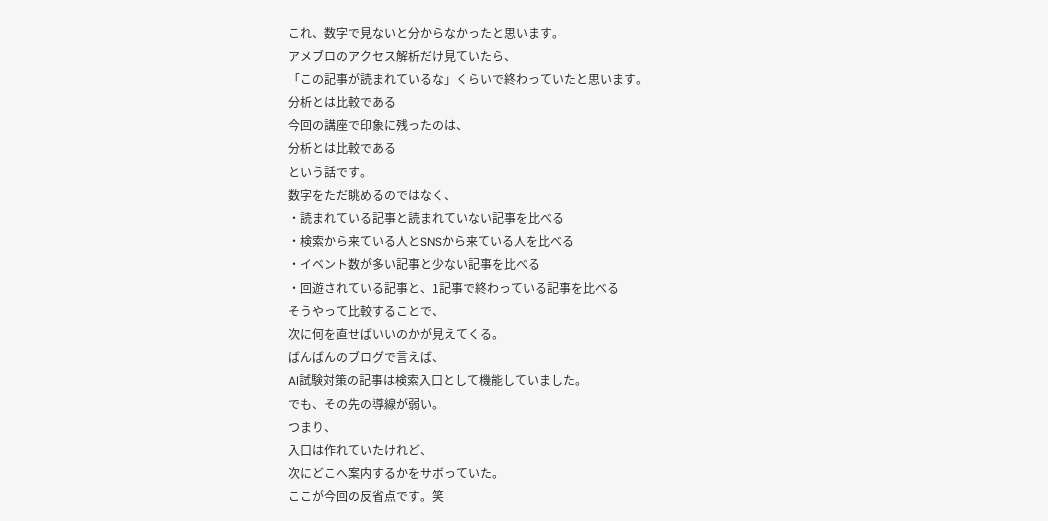これ、数字で見ないと分からなかったと思います。
アメブロのアクセス解析だけ見ていたら、
「この記事が読まれているな」くらいで終わっていたと思います。
分析とは比較である
今回の講座で印象に残ったのは、
分析とは比較である
という話です。
数字をただ眺めるのではなく、
・読まれている記事と読まれていない記事を比べる
・検索から来ている人とSNSから来ている人を比べる
・イベント数が多い記事と少ない記事を比べる
・回遊されている記事と、1記事で終わっている記事を比べる
そうやって比較することで、
次に何を直せばいいのかが見えてくる。
ばんばんのブログで言えば、
AI試験対策の記事は検索入口として機能していました。
でも、その先の導線が弱い。
つまり、
入口は作れていたけれど、
次にどこへ案内するかをサボっていた。
ここが今回の反省点です。笑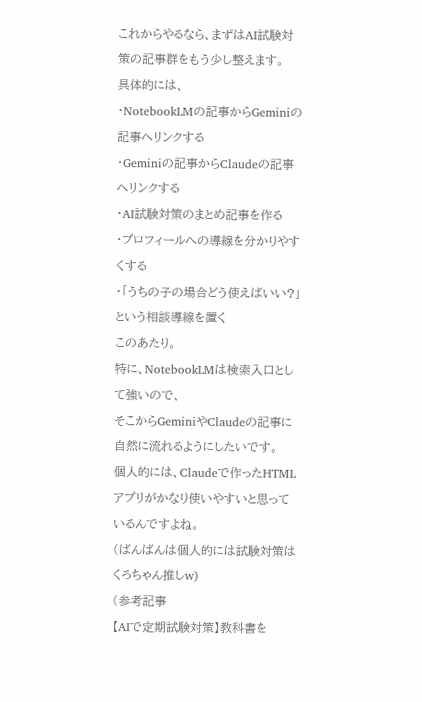これからやるなら、まずはAI試験対策の記事群をもう少し整えます。
具体的には、
・NotebookLMの記事からGeminiの記事へリンクする
・Geminiの記事からClaudeの記事へリンクする
・AI試験対策のまとめ記事を作る
・プロフィールへの導線を分かりやすくする
・「うちの子の場合どう使えばいい?」という相談導線を置く
このあたり。
特に、NotebookLMは検索入口として強いので、
そこからGeminiやClaudeの記事に自然に流れるようにしたいです。
個人的には、Claudeで作ったHTMLアプリがかなり使いやすいと思っているんですよね。
(ばんばんは個人的には試験対策はくろちゃん推しw)
(参考記事
【AIで定期試験対策】教科書を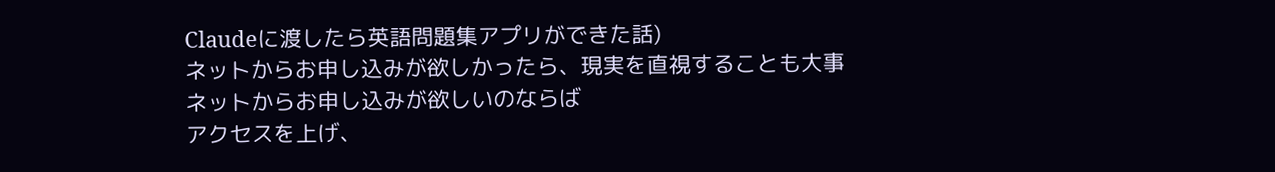Claudeに渡したら英語問題集アプリができた話)
ネットからお申し込みが欲しかったら、現実を直視することも大事
ネットからお申し込みが欲しいのならば
アクセスを上げ、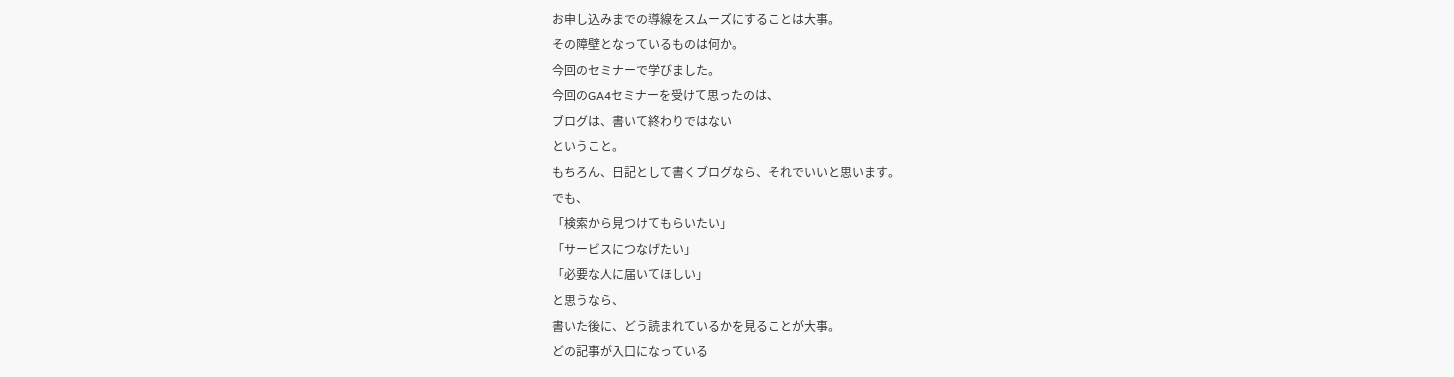お申し込みまでの導線をスムーズにすることは大事。
その障壁となっているものは何か。
今回のセミナーで学びました。
今回のGA4セミナーを受けて思ったのは、
ブログは、書いて終わりではない
ということ。
もちろん、日記として書くブログなら、それでいいと思います。
でも、
「検索から見つけてもらいたい」
「サービスにつなげたい」
「必要な人に届いてほしい」
と思うなら、
書いた後に、どう読まれているかを見ることが大事。
どの記事が入口になっている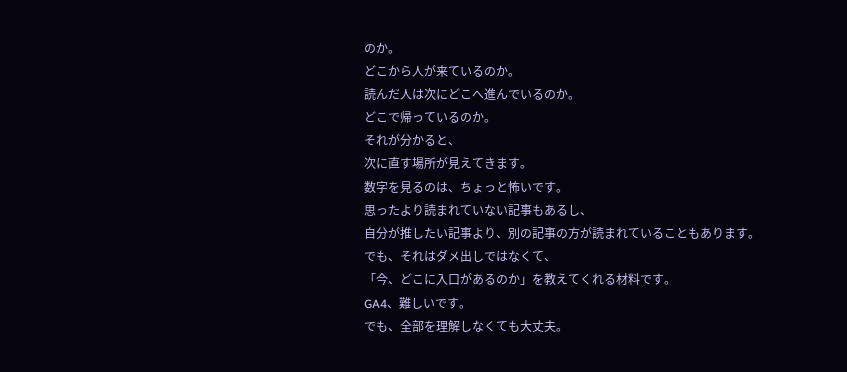のか。
どこから人が来ているのか。
読んだ人は次にどこへ進んでいるのか。
どこで帰っているのか。
それが分かると、
次に直す場所が見えてきます。
数字を見るのは、ちょっと怖いです。
思ったより読まれていない記事もあるし、
自分が推したい記事より、別の記事の方が読まれていることもあります。
でも、それはダメ出しではなくて、
「今、どこに入口があるのか」を教えてくれる材料です。
GA4、難しいです。
でも、全部を理解しなくても大丈夫。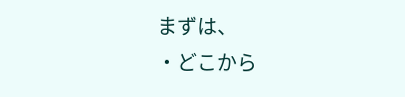まずは、
・どこから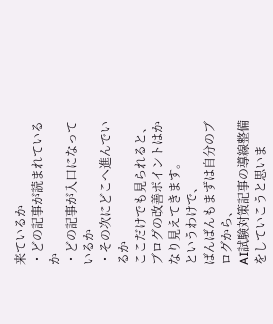来ているか
・どの記事が読まれているか
・どの記事が入口になっているか
・その次にどこへ進んでいるか
ここだけでも見られると、
ブログの改善ポイントはかなり見えてきます。
というわけで、
ばんばんもまずは自分のブログから、
AI試験対策記事の導線整備をしていこうと思いま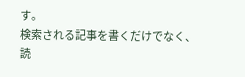す。
検索される記事を書くだけでなく、
読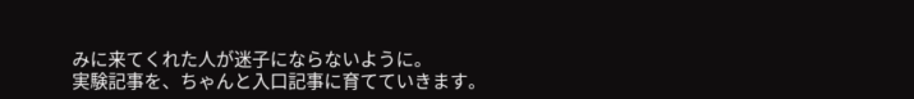みに来てくれた人が迷子にならないように。
実験記事を、ちゃんと入口記事に育てていきます。